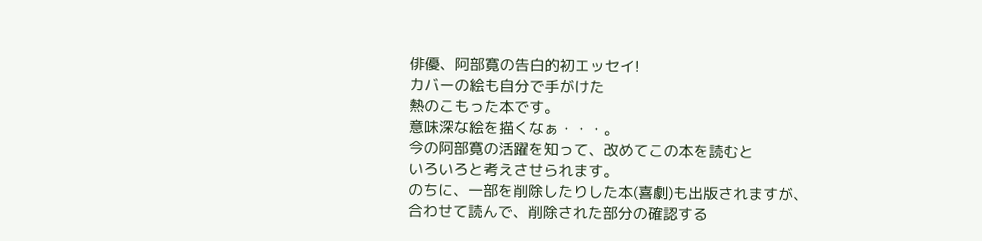俳優、阿部寛の告白的初エッセイ!
カバーの絵も自分で手がけた
熱のこもった本です。
意味深な絵を描くなぁ・・・。
今の阿部寛の活躍を知って、改めてこの本を読むと
いろいろと考えさせられます。
のちに、一部を削除したりした本(喜劇)も出版されますが、
合わせて読んで、削除された部分の確認する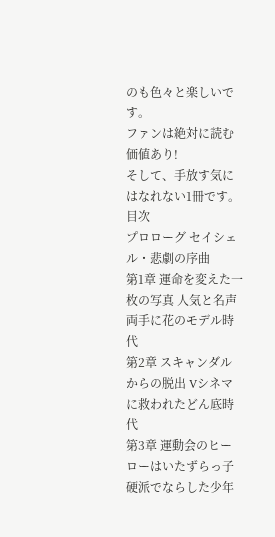のも色々と楽しいです。
ファンは絶対に読む価値あり!
そして、手放す気にはなれない1冊です。
目次
プロローグ セイシェル・悲劇の序曲
第1章 運命を変えた一枚の写真 人気と名声両手に花のモデル時代
第2章 スキャンダルからの脱出 Vシネマに救われたどん底時代
第3章 運動会のヒーローはいたずらっ子 硬派でならした少年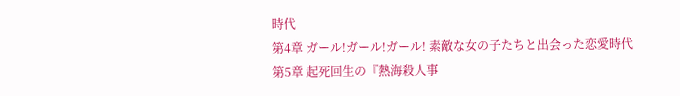時代
第4章 ガール!ガール!ガール! 素敵な女の子たちと出会った恋愛時代
第5章 起死回生の『熱海殺人事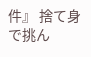件』 捨て身で挑ん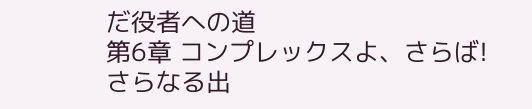だ役者への道
第6章 コンプレックスよ、さらば! さらなる出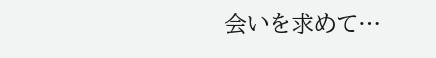会いを求めて…